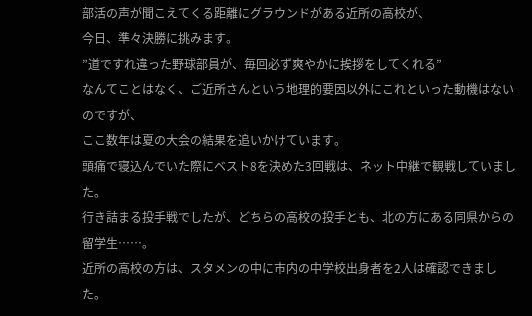部活の声が聞こえてくる距離にグラウンドがある近所の高校が、
今日、準々決勝に挑みます。
”道ですれ違った野球部員が、毎回必ず爽やかに挨拶をしてくれる”
なんてことはなく、ご近所さんという地理的要因以外にこれといった動機はないのですが、
ここ数年は夏の大会の結果を追いかけています。
頭痛で寝込んでいた際にベスト8を決めた3回戦は、ネット中継で観戦していました。
行き詰まる投手戦でしたが、どちらの高校の投手とも、北の方にある同県からの留学生……。
近所の高校の方は、スタメンの中に市内の中学校出身者を2人は確認できました。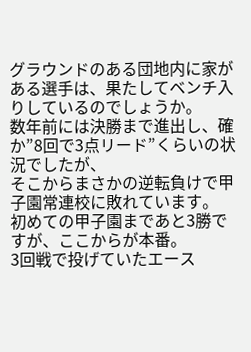グラウンドのある団地内に家がある選手は、果たしてベンチ入りしているのでしょうか。
数年前には決勝まで進出し、確か”8回で3点リード”くらいの状況でしたが、
そこからまさかの逆転負けで甲子園常連校に敗れています。
初めての甲子園まであと3勝ですが、ここからが本番。
3回戦で投げていたエース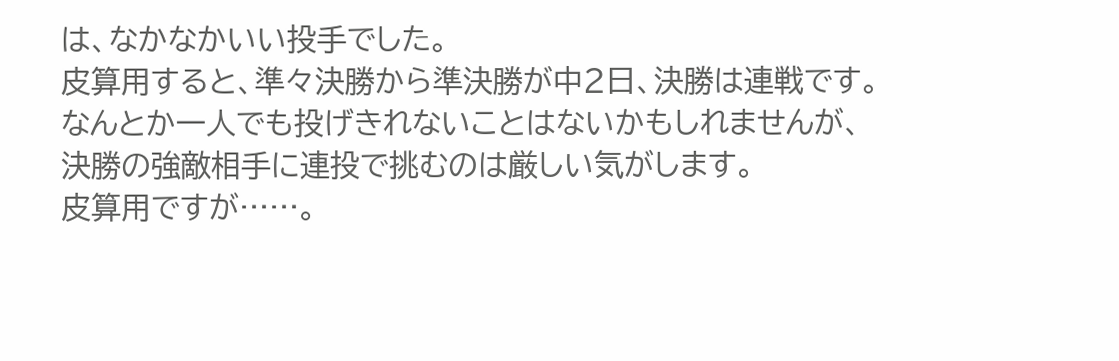は、なかなかいい投手でした。
皮算用すると、準々決勝から準決勝が中2日、決勝は連戦です。
なんとか一人でも投げきれないことはないかもしれませんが、
決勝の強敵相手に連投で挑むのは厳しい気がします。
皮算用ですが……。